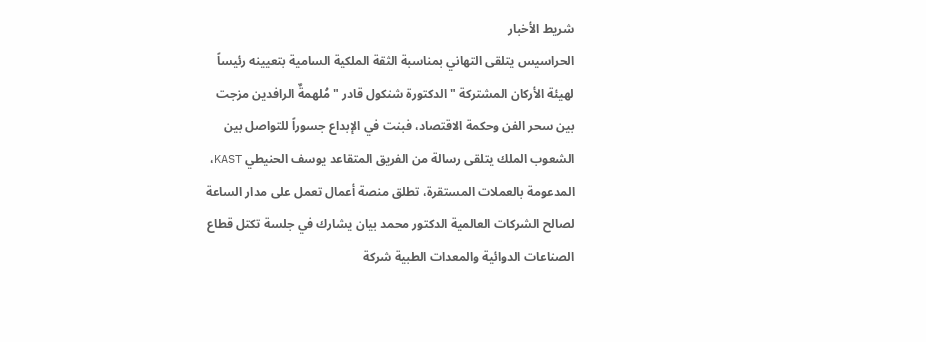شريط الأخبار
الحراسيس يتلقى التهاني بمناسبة الثقة الملكية السامية بتعيينه رئيساً لهيئة الأركان المشتركة " الدكتورة شنكول قادر " مُلهمةٌ الرافدين مزجت بين سحر الفن وحكمة الاقتصاد، فبنت في الإبداع جسوراً للتواصل بين الشعوب الملك يتلقى رسالة من الفريق المتقاعد يوسف الحنيطي KAST، المدعومة بالعملات المستقرة، تطلق منصة أعمال تعمل على مدار الساعة لصالح الشركات العالمية الدكتور محمد بيان يشارك في جلسة تكتل قطاع الصناعات الدوائية والمعدات الطبية شركة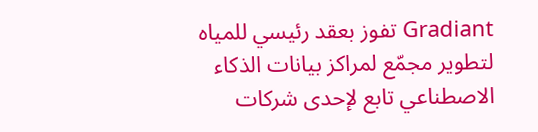Gradiant تفوز بعقد رئيسي للمياه لتطوير مجمّع لمراكز بيانات الذكاء الاصطناعي تابع لإحدى شركات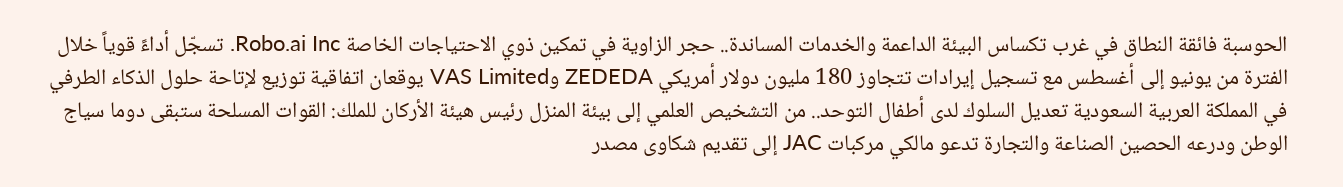الحوسبة فائقة النطاق في غرب تكساس البيئة الداعمة والخدمات المساندة.. حجر الزاوية في تمكين ذوي الاحتياجات الخاصة Robo.ai Inc. تسجّل أداءً قوياً خلال الفترة من يونيو إلى أغسطس مع تسجيل إيرادات تتجاوز 180 مليون دولار أمريكي ZEDEDA وVAS Limited يوقعان اتفاقية توزيع لإتاحة حلول الذكاء الطرفي في المملكة العربية السعودية تعديل السلوك لدى أطفال التوحد.. من التشخيص العلمي إلى بيئة المنزل رئيس هيئة الأركان للملك: القوات المسلحة ستبقى دوما سياج الوطن ودرعه الحصين الصناعة والتجارة تدعو مالكي مركبات JAC إلى تقديم شكاوى مصدر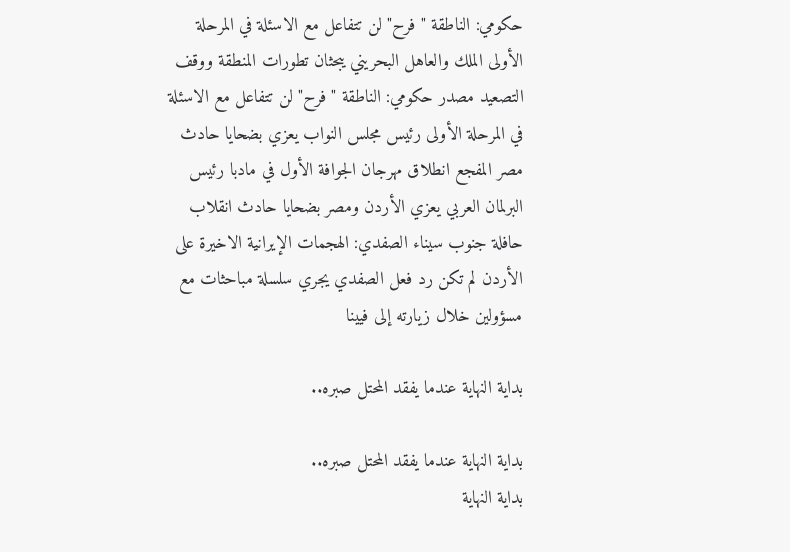حكومي: الناطقة "فرح" لن تتفاعل مع الاسئلة في المرحلة الأولى الملك والعاهل البحريني يبحثان تطورات المنطقة ووقف التصعيد مصدر حكومي: الناطقة "فرح" لن تتفاعل مع الاسئلة في المرحلة الأولى رئيس مجلس النواب يعزي بضحايا حادث مصر المفجع انطلاق مهرجان الجوافة الأول في مادبا رئيس البرلمان العربي يعزي الأردن ومصر بضحايا حادث انقلاب حافلة جنوب سيناء الصفدي: الهجمات الإيرانية الاخيرة على الأردن لم تكن رد فعل الصفدي يجري سلسلة مباحثات مع مسؤولين خلال زيارته إلى فيينا

بداية النهاية عندما يفقد المحتل صبره..

بداية النهاية عندما يفقد المحتل صبره..
بداية النهاية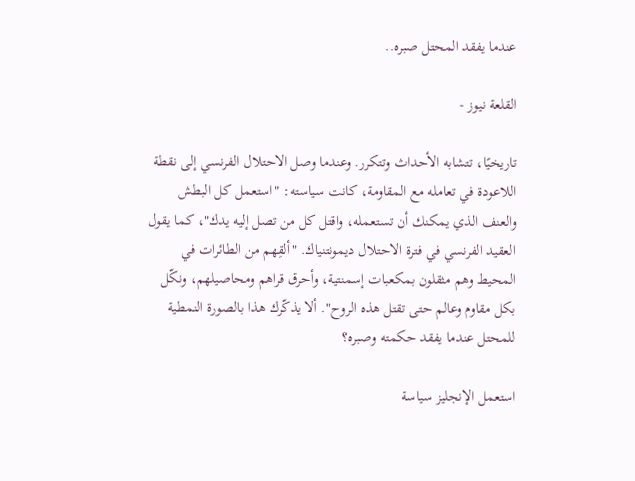عندما يفقد المحتل صبره..

القلعة نيوز -

تاريخيًا، تتشابه الأحداث وتتكرر. وعندما وصل الاحتلال الفرنسي إلى نقطة اللاعودة في تعامله مع المقاومة، كانت سياسته: "استعمل كل البطش والعنف الذي يمكنك أن تستعمله، واقتل كل من تصل إليه يدك"، كما يقول العقيد الفرنسي في فترة الاحتلال ديمونتنياك. "ألقِهم من الطائرات في المحيط وهم مثقلون بمكعبات إسمنتية، وأحرق قراهم ومحاصيلهم، ونكّل بكل مقاوم وعالم حتى تقتل هذه الروح". ألا يذكّرك هذا بالصورة النمطية للمحتل عندما يفقد حكمته وصبره؟

استعمل الإنجليز سياسة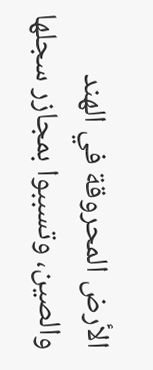الأرض المحروقة في الهند والصين، وتسببوا بمجازر سجلها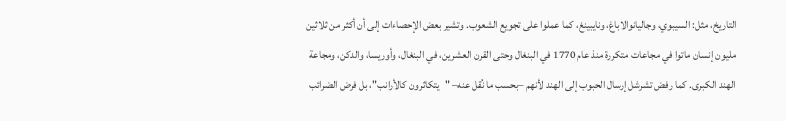التاريخ، مثل: السيبوي، وجاليانوالاباغ، ونايبينغ، كما عملوا على تجويع الشعوب. وتشير بعض الإحصاءات إلى أن أكثر من ثلاثين مليون إنسان ماتوا في مجاعات متكررة منذ عام 1770 في البنغال وحتى القرن العشرين، في البنغال، وأوريسا، والدكن، ومجاعة الهند الكبرى. كما رفض تشرشل إرسال الحبوب إلى الهند لأنهم –بحسب ما نُقل عنه– "يتكاثرون كالأرانب"، بل فرض الضرائب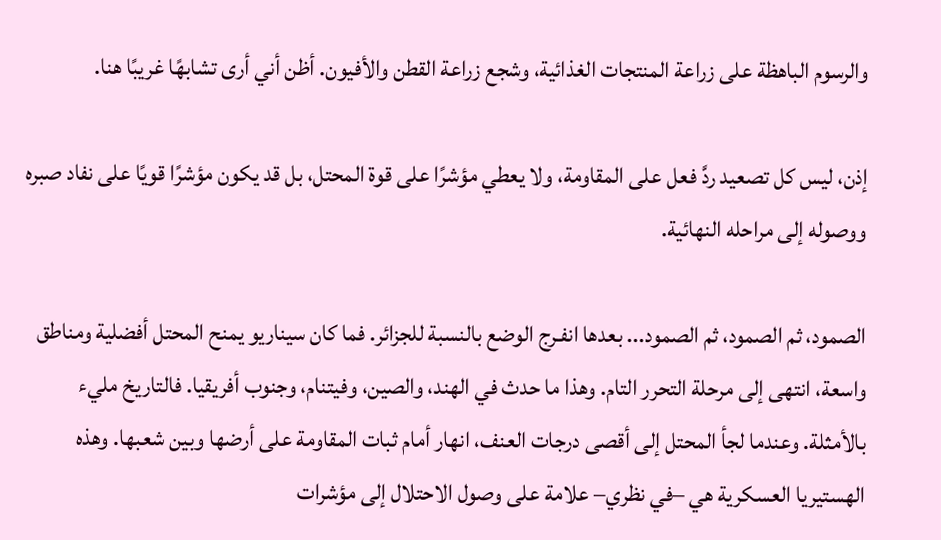والرسوم الباهظة على زراعة المنتجات الغذائية، وشجع زراعة القطن والأفيون. أظن أني أرى تشابهًا غريبًا هنا.

إذن، ليس كل تصعيد ردَّ فعل على المقاومة، ولا يعطي مؤشرًا على قوة المحتل، بل قد يكون مؤشرًا قويًا على نفاد صبره ووصوله إلى مراحله النهائية.

الصمود، ثم الصمود، ثم الصمود... بعدها انفـرج الوضع بالنسبة للجزائر. فما كان سيناريو يمنح المحتل أفضلية ومناطق واسعة، انتهى إلى مرحلة التحرر التام. وهذا ما حدث في الهند، والصين، وفيتنام، وجنوب أفريقيا. فالتاريخ مليء بالأمثلة. وعندما لجأ المحتل إلى أقصى درجات العنف، انهار أمام ثبات المقاومة على أرضها وبين شعبها. وهذه الهستيريا العسكرية هي –في نظري– علامة على وصول الاحتلال إلى مؤشرات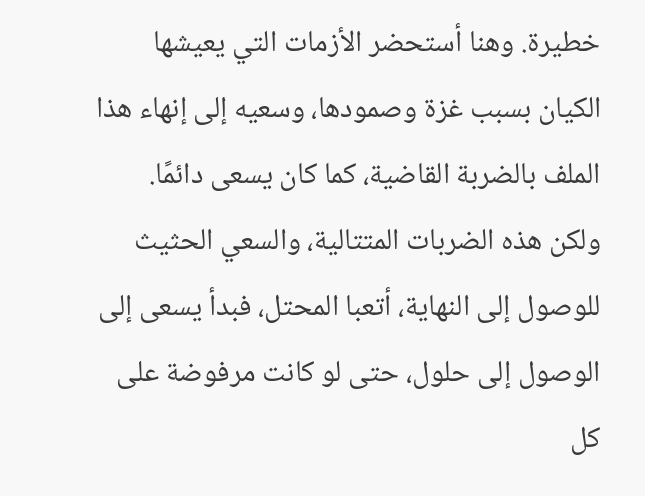خطيرة. وهنا أستحضر الأزمات التي يعيشها الكيان بسبب غزة وصمودها، وسعيه إلى إنهاء هذا الملف بالضربة القاضية، كما كان يسعى دائمًا. ولكن هذه الضربات المتتالية، والسعي الحثيث للوصول إلى النهاية، أتعبا المحتل، فبدأ يسعى إلى الوصول إلى حلول، حتى لو كانت مرفوضة على كل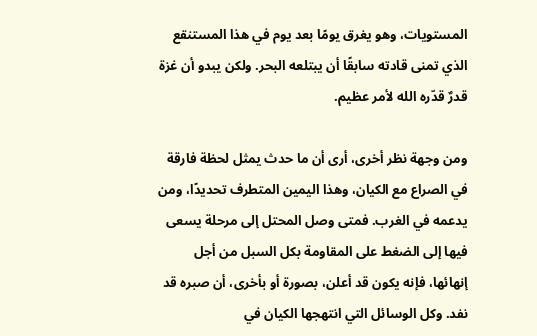المستويات، وهو يغرق يومًا بعد يوم في هذا المستنقع الذي تمنى قادته سابقًا أن يبتلعه البحر. ولكن يبدو أن غزة قدرٌ قدّره الله لأمر عظيم.

ومن وجهة نظر أخرى، أرى أن ما حدث يمثل لحظة فارقة في الصراع مع الكيان، وهذا اليمين المتطرف تحديدًا، ومن يدعمه في الغرب. فمتى وصل المحتل إلى مرحلة يسعى فيها إلى الضغط على المقاومة بكل السبل من أجل إنهائها، فإنه يكون قد أعلن، بصورة أو بأخرى، أن صبره قد نفد. وكل الوسائل التي انتهجها الكيان في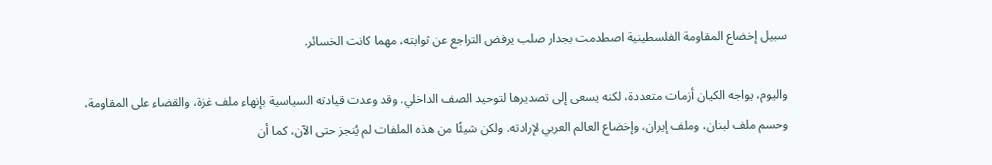سبيل إخضاع المقاومة الفلسطينية اصطدمت بجدار صلب يرفض التراجع عن ثوابته، مهما كانت الخسائر.

واليوم، يواجه الكيان أزمات متعددة، لكنه يسعى إلى تصديرها لتوحيد الصف الداخلي. وقد وعدت قيادته السياسية بإنهاء ملف غزة، والقضاء على المقاومة، وحسم ملف لبنان، وملف إيران، وإخضاع العالم العربي لإرادته. ولكن شيئًا من هذه الملفات لم يُنجز حتى الآن، كما أن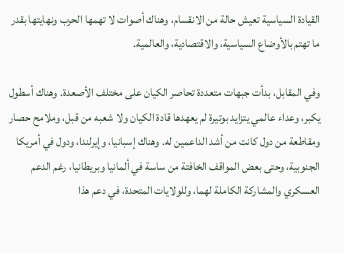القيادة السياسية تعيش حالة من الانقسام، وهناك أصوات لا تهمها الحرب ونهايتها بقدر ما تهتم بالأوضاع السياسية، والاقتصادية، والعالمية.

وفي المقابل، بدأت جبهات متعددة تحاصر الكيان على مختلف الأصعدة. وهناك أسطول يكبر، وعداء عالمي يتزايد بوتيرة لم يعهدها قادة الكيان ولا شعبه من قبل، وملامح حصار ومقاطعة من دول كانت من أشد الداعمين له. وهناك إسبانيا، وإيرلندا، ودول في أمريكا الجنوبية، وحتى بعض المواقف الخافتة من ساسة في ألمانيا وبريطانيا، رغم الدعم العسكري والمشاركة الكاملة لهما، وللولايات المتحدة، في دعم هذا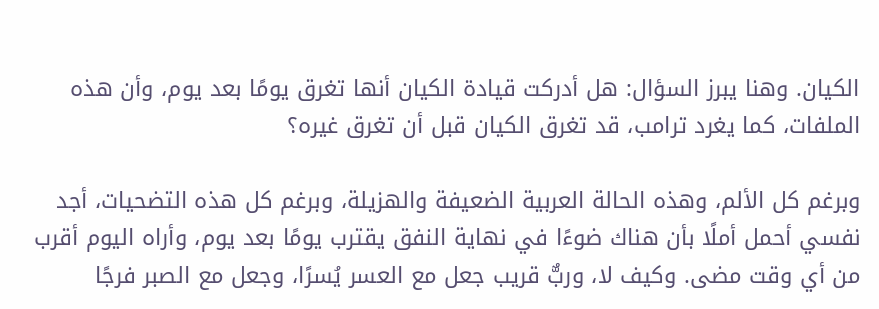الكيان. وهنا يبرز السؤال: هل أدركت قيادة الكيان أنها تغرق يومًا بعد يوم، وأن هذه الملفات، كما يغرد ترامب، قد تغرق الكيان قبل أن تغرق غيره؟

وبرغم كل الألم، وهذه الحالة العربية الضعيفة والهزيلة، وبرغم كل هذه التضحيات، أجد نفسي أحمل أملًا بأن هناك ضوءًا في نهاية النفق يقترب يومًا بعد يوم، وأراه اليوم أقرب من أي وقت مضى. وكيف لا، وربٌّ قريب جعل مع العسر يُسرًا، وجعل مع الصبر فرجًا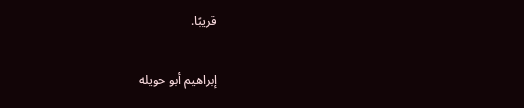قريبًا.

إبراهيم أبو حويله